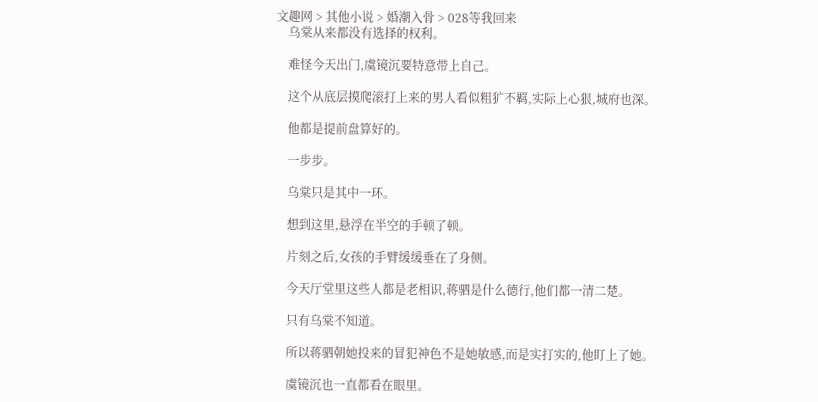文趣网 > 其他小说 > 婚潮入骨 > 028等我回来
    乌棠从来都没有选择的权利。

    难怪今天出门,虞镜沉要特意带上自己。

    这个从底层摸爬滚打上来的男人看似粗犷不羁,实际上心狠,城府也深。

    他都是提前盘算好的。

    一步步。

    乌棠只是其中一环。

    想到这里,悬浮在半空的手顿了顿。

    片刻之后,女孩的手臂缓缓垂在了身侧。

    今天厅堂里这些人都是老相识,蒋驷是什么德行,他们都一清二楚。

    只有乌棠不知道。

    所以蒋驷朝她投来的冒犯神色不是她敏感,而是实打实的,他盯上了她。

    虞镜沉也一直都看在眼里。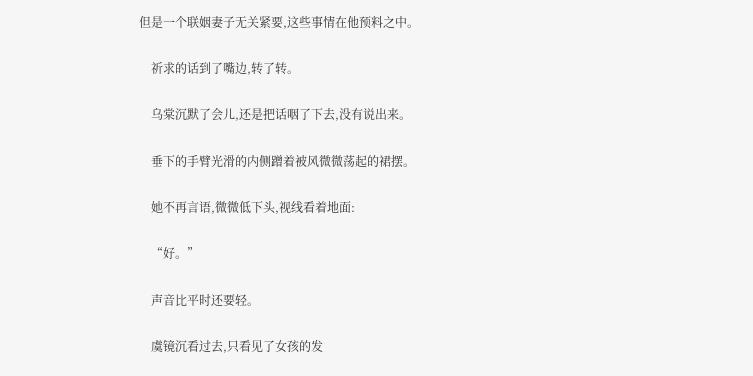但是一个联姻妻子无关紧要,这些事情在他预料之中。

    祈求的话到了嘴边,转了转。

    乌棠沉默了会儿,还是把话咽了下去,没有说出来。

    垂下的手臂光滑的内侧蹭着被风微微荡起的裙摆。

    她不再言语,微微低下头,视线看着地面:

    “好。”

    声音比平时还要轻。

    虞镜沉看过去,只看见了女孩的发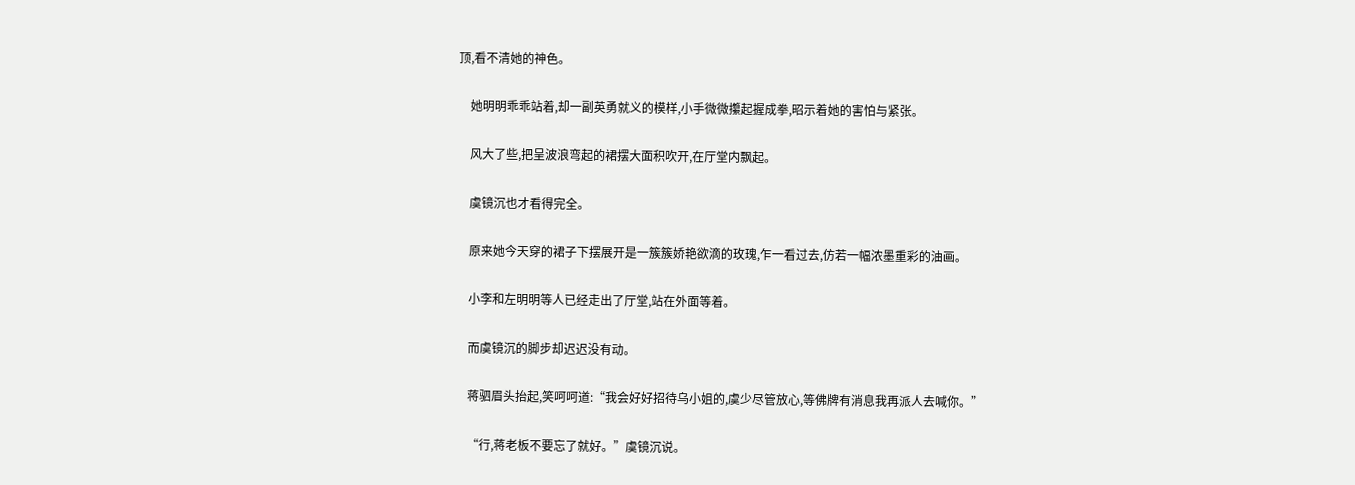顶,看不清她的神色。

    她明明乖乖站着,却一副英勇就义的模样,小手微微攥起握成拳,昭示着她的害怕与紧张。

    风大了些,把呈波浪弯起的裙摆大面积吹开,在厅堂内飘起。

    虞镜沉也才看得完全。

    原来她今天穿的裙子下摆展开是一簇簇娇艳欲滴的玫瑰,乍一看过去,仿若一幅浓墨重彩的油画。

    小李和左明明等人已经走出了厅堂,站在外面等着。

    而虞镜沉的脚步却迟迟没有动。

    蒋驷眉头抬起,笑呵呵道:“我会好好招待乌小姐的,虞少尽管放心,等佛牌有消息我再派人去喊你。”

    “行,蒋老板不要忘了就好。”虞镜沉说。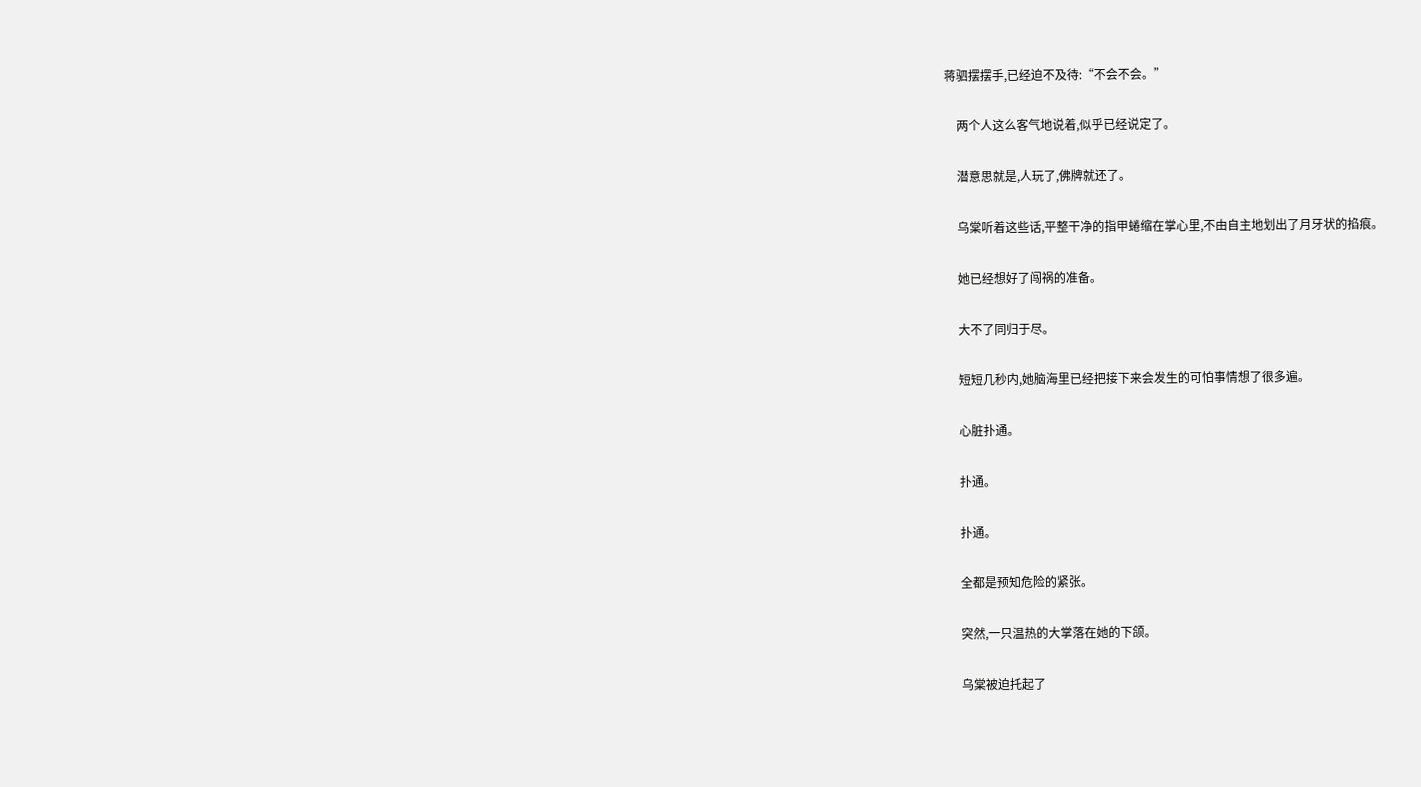蒋驷摆摆手,已经迫不及待:“不会不会。”

    两个人这么客气地说着,似乎已经说定了。

    潜意思就是,人玩了,佛牌就还了。

    乌棠听着这些话,平整干净的指甲蜷缩在掌心里,不由自主地划出了月牙状的掐痕。

    她已经想好了闯祸的准备。

    大不了同归于尽。

    短短几秒内,她脑海里已经把接下来会发生的可怕事情想了很多遍。

    心脏扑通。

    扑通。

    扑通。

    全都是预知危险的紧张。

    突然,一只温热的大掌落在她的下颌。

    乌棠被迫托起了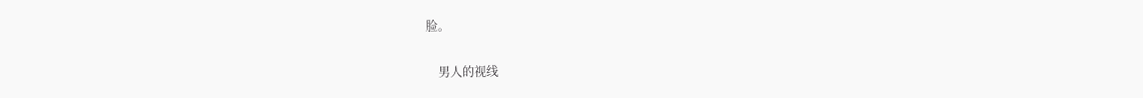脸。

    男人的视线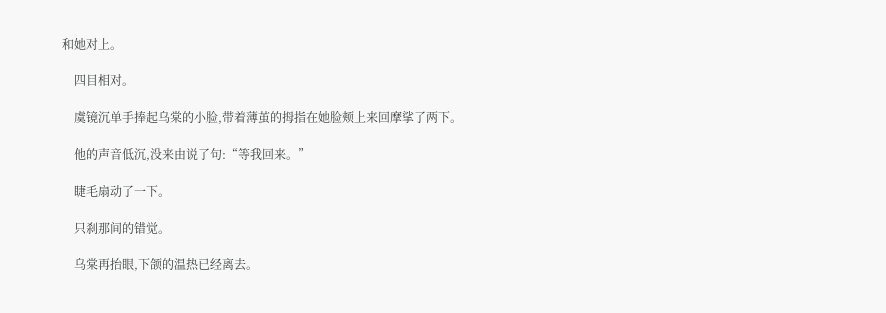和她对上。

    四目相对。

    虞镜沉单手捧起乌棠的小脸,带着薄茧的拇指在她脸颊上来回摩挲了两下。

    他的声音低沉,没来由说了句:“等我回来。”

    睫毛扇动了一下。

    只刹那间的错觉。

    乌棠再抬眼,下颌的温热已经离去。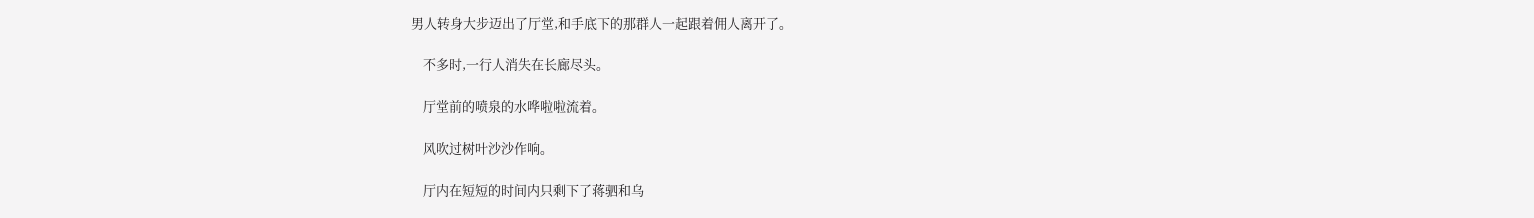男人转身大步迈出了厅堂,和手底下的那群人一起跟着佣人离开了。

    不多时,一行人消失在长廊尽头。

    厅堂前的喷泉的水哗啦啦流着。

    风吹过树叶沙沙作响。

    厅内在短短的时间内只剩下了蒋驷和乌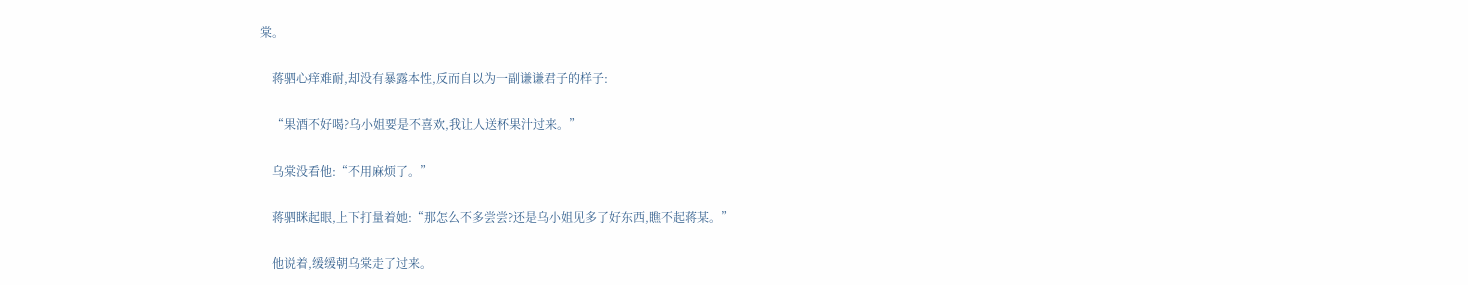棠。

    蒋驷心痒难耐,却没有暴露本性,反而自以为一副谦谦君子的样子:

    “果酒不好喝?乌小姐要是不喜欢,我让人送杯果汁过来。”

    乌棠没看他:“不用麻烦了。”

    蒋驷眯起眼,上下打量着她:“那怎么不多尝尝?还是乌小姐见多了好东西,瞧不起蒋某。”

    他说着,缓缓朝乌棠走了过来。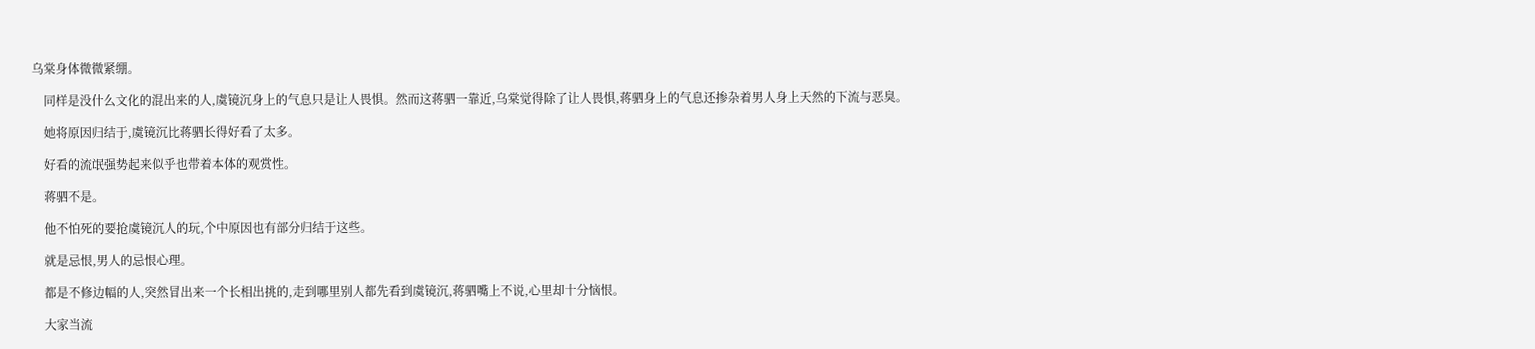乌棠身体微微紧绷。

    同样是没什么文化的混出来的人,虞镜沉身上的气息只是让人畏惧。然而这蒋驷一靠近,乌棠觉得除了让人畏惧,蒋驷身上的气息还掺杂着男人身上天然的下流与恶臭。

    她将原因归结于,虞镜沉比蒋驷长得好看了太多。

    好看的流氓强势起来似乎也带着本体的观赏性。

    蒋驷不是。

    他不怕死的要抢虞镜沉人的玩,个中原因也有部分归结于这些。

    就是忌恨,男人的忌恨心理。

    都是不修边幅的人,突然冒出来一个长相出挑的,走到哪里别人都先看到虞镜沉,蒋驷嘴上不说,心里却十分恼恨。

    大家当流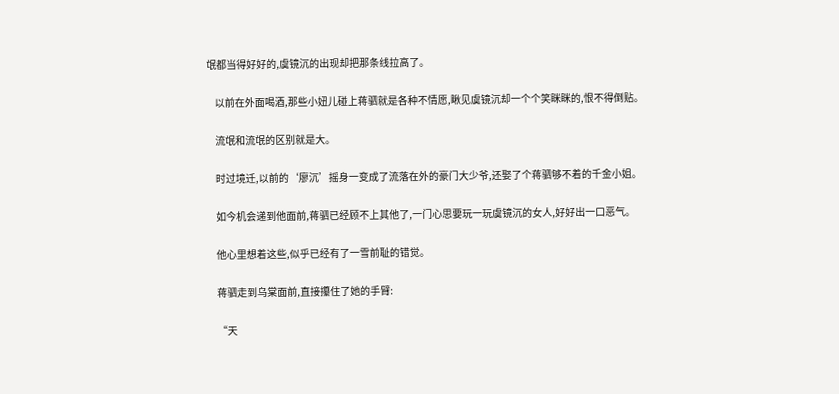氓都当得好好的,虞镜沉的出现却把那条线拉高了。

    以前在外面喝酒,那些小妞儿碰上蒋驷就是各种不情愿,瞅见虞镜沉却一个个笑眯眯的,恨不得倒贴。

    流氓和流氓的区别就是大。

    时过境迁,以前的‘廖沉’摇身一变成了流落在外的豪门大少爷,还娶了个蒋驷够不着的千金小姐。

    如今机会递到他面前,蒋驷已经顾不上其他了,一门心思要玩一玩虞镜沉的女人,好好出一口恶气。

    他心里想着这些,似乎已经有了一雪前耻的错觉。

    蒋驷走到乌棠面前,直接攥住了她的手臂:

    “天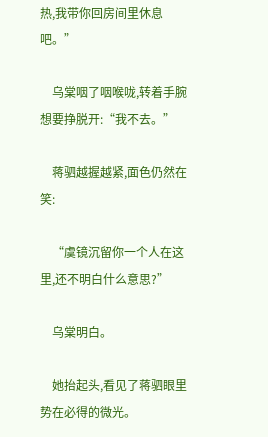热,我带你回房间里休息吧。”

    乌棠咽了咽喉咙,转着手腕想要挣脱开:“我不去。”

    蒋驷越握越紧,面色仍然在笑:

    “虞镜沉留你一个人在这里,还不明白什么意思?”

    乌棠明白。

    她抬起头,看见了蒋驷眼里势在必得的微光。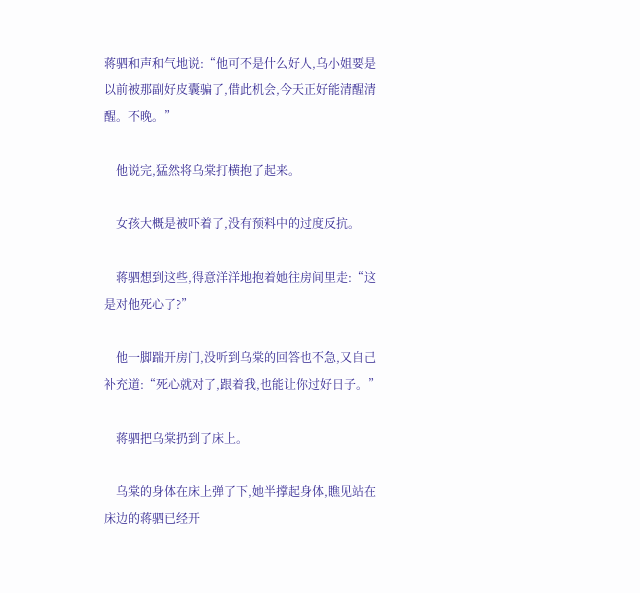蒋驷和声和气地说:“他可不是什么好人,乌小姐要是以前被那副好皮囊骗了,借此机会,今天正好能清醒清醒。不晚。”

    他说完,猛然将乌棠打横抱了起来。

    女孩大概是被吓着了,没有预料中的过度反抗。

    蒋驷想到这些,得意洋洋地抱着她往房间里走:“这是对他死心了?”

    他一脚踹开房门,没听到乌棠的回答也不急,又自己补充道:“死心就对了,跟着我,也能让你过好日子。”

    蒋驷把乌棠扔到了床上。

    乌棠的身体在床上弹了下,她半撑起身体,瞧见站在床边的蒋驷已经开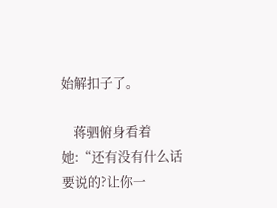始解扣子了。

    蒋驷俯身看着她:“还有没有什么话要说的?让你一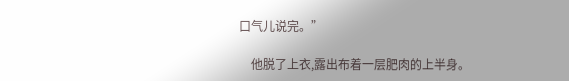口气儿说完。”

    他脱了上衣,露出布着一层肥肉的上半身。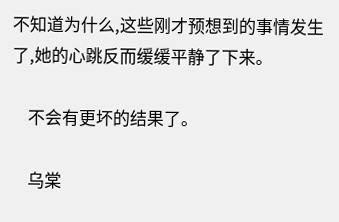不知道为什么,这些刚才预想到的事情发生了,她的心跳反而缓缓平静了下来。

    不会有更坏的结果了。

    乌棠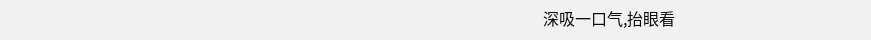深吸一口气,抬眼看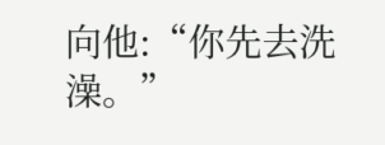向他:“你先去洗澡。”